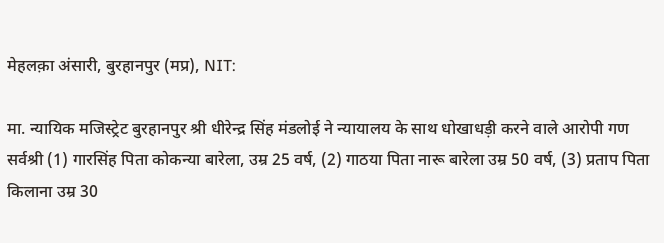मेहलक़ा अंसारी, बुरहानपुर (मप्र), NIT:

मा. न्यायिक मजिस्ट्रेट बुरहानपुर श्री धीरेन्द्र सिंह मंडलोई ने न्यायालय के साथ धोखाधड़ी करने वाले आरोपी गण सर्वश्री (1) गारसिंह पिता कोकन्या बारेला, उम्र 25 वर्ष, (2) गाठया पिता नारू बारेला उम्र 50 वर्ष, (3) प्रताप पिता किलाना उम्र 30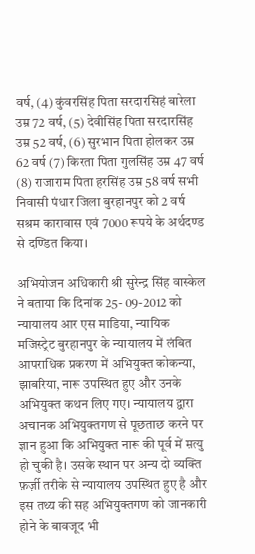वर्ष, (4) कुंवरसिंह पिता सरदारसिहं बारेला उम्र 72 वर्ष, (5) देवीसिंह पिता सरदारसिंह उम्र 52 वर्ष, (6) सुरभान पिता होलकर उम्र 62 वर्ष (7) किरता पिता गुलसिंह उम्र 47 वर्ष (8) राजाराम पिता हरसिंह उम्र 58 वर्ष सभी निवासी पंधार जिला बुरहानपुर को 2 वर्ष सश्रम कारावास एवं 7000 रूपये के अर्थदण्ड से दण्डित किया।

अभियोजन अधिकारी श्री सुरेन्द्र सिंह वास्केल ने बताया कि दिनांक 25- 09-2012 को न्यायालय आर एस माडिया, न्यायिक मजिस्ट्रेट बुरहानपुर के न्यायालय में लंबित आपराधिक प्रकरण में अभियुक्त कोकन्या, झाबरिया, नारू उपस्थित हुए और उनके अभियुक्त कथन लिए गए। न्यायालय द्वारा अचानक अभियुक्तगण से पूछताछ करने पर ज्ञान हुआ कि अभियुक्त नारू की पूर्व में म़त्यु हो चुकी है। उसके स्थान पर अन्य दो व्यक्ति फ़र्ज़ी तरीके से न्यायालय उपस्थित हुए है और इस तथ्य की सह अभियुक्तगण को जानकारी होने के बावजूद भी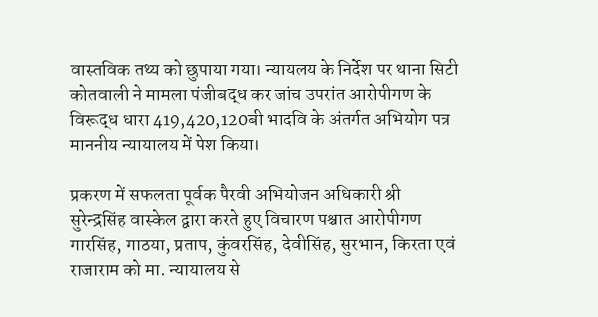वास्तविक तथ्य को छुपाया गया। न्यायलय के निर्देश पर थाना सिटी कोतवाली ने मामला पंजीबद्ध कर जांच उपरांत आरोपीगण के विरूद्ध धारा 419,420,120बी भादवि के अंतर्गत अभियोग पत्र माननीय न्यायालय में पेश किया।

प्रकरण में सफलता पूर्वक पैरवी अभियोजन अधिकारी श्री सुरेन्द्रसिंह वास्केल द्वारा करते हुए विचारण पश्चात आरोपीगण गारसिंह, गाठया, प्रताप, कुंवरसिंह, देवीसिंह, सुरभान, किरता एवं राजाराम को मा. न्यायालय से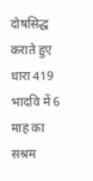दोषसिद्ध कराते हुए धारा 419 भादवि में 6 माह का सश्रम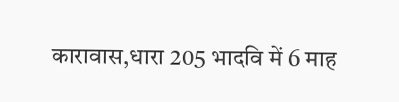कारावास,धारा 205 भादवि में 6 माह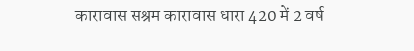कारावास सश्रम कारावास धारा 420 में 2 वर्ष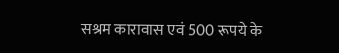सश्रम कारावास एवं 500 रूपये के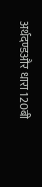अर्थदण्डऔर धारा 120बी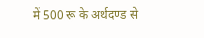में 500 रू के अर्थदण्ड से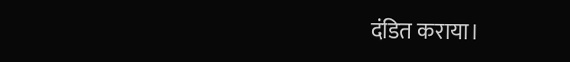दंडित कराया।